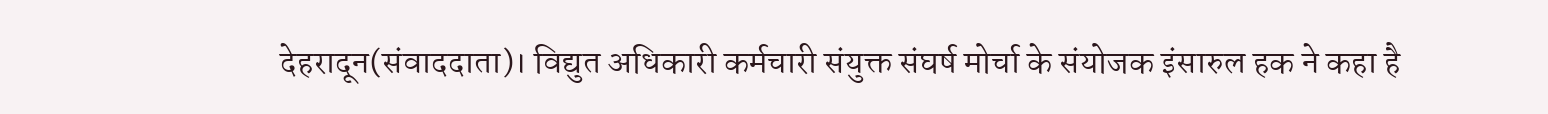देहरादून(संवाददाता)। विद्युत अधिकारी कर्मचारी संयुक्त संघर्ष मोर्चा के संयोजक इंसारुल हक ने कहा है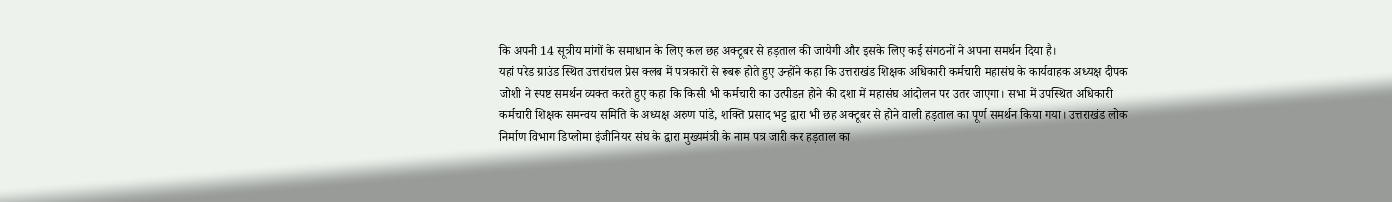कि अपनी 14 सूत्रीय मांगों के समाधान के लिए कल छह अक्टूबर से हड़ताल की जायेगी और इसके लिए कई संगठनों ने अपना समर्थन दिया है।
यहां परेड ग्राउंड स्थित उत्तरांचल प्रेस क्लब में पत्रकारों से रूबरू होते हुए उन्होंने कहा कि उत्तराखंड शिक्षक अधिकारी कर्मचारी महासंघ के कार्यवाहक अध्यक्ष दीपक जोशी ने स्पष्ट समर्थन व्यक्त करते हुए कहा कि किसी भी कर्मचारी का उत्पीडऩ होने की दशा में महासंघ आंदोलन पर उतर जाएगा। सभा में उपस्थित अधिकारी कर्मचारी शिक्षक समन्वय समिति के अध्यक्ष अरुण पांडे, शक्ति प्रसाद भट्ट द्वारा भी छह अक्टूबर से होने वाली हड़ताल का पूर्ण समर्थन किया गया। उत्तराखंड लोक निर्माण विभाग डिप्लोमा इंजीनियर संघ के द्वारा मुख्यमंत्री के नाम पत्र जारी कर हड़ताल का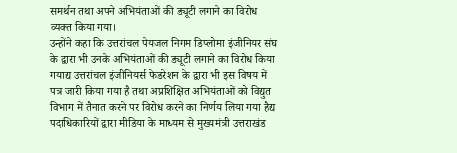समर्थन तथा अपने अभियंताओं की ड्यूटी लगाने का विरोध व्यक्त किया गया।
उन्होंने कहा कि उत्तरांचल पेयजल निगम डिप्लोमा इंजीनियर संघ के द्वारा भी उनके अभियंताओं की ड्यूटी लगाने का विरोध किया गयाद्य उत्तरांचल इंजीनियर्स फेडरेशन के द्वारा भी इस विषय में पत्र जारी किया गया है तथा अप्रशिक्षित अभियंताओं को विद्युत विभाग में तैनात करने पर विरोध करने का निर्णय लिया गया हैद्य पदाधिकारियों द्वारा मीडिया के माध्यम से मुख्यमंत्री उत्तराखंड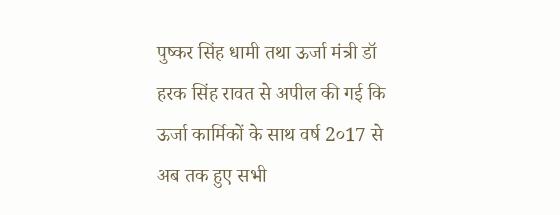पुष्कर सिंह धामी तथा ऊर्जा मंत्री डॉ हरक सिंह रावत से अपील की गई कि ऊर्जा कार्मिकों के साथ वर्ष 2०17 से अब तक हुए सभी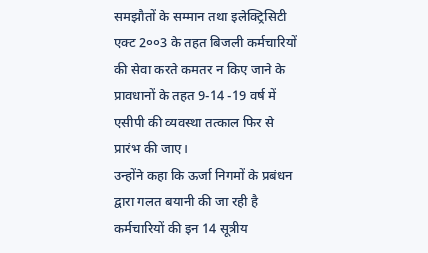समझौतों के सम्मान तथा इलेक्ट्रिसिटी एक्ट 2००3 के तहत बिजली कर्मचारियों की सेवा करते कमतर न किए जाने के प्रावधानों के तहत 9-14 -19 वर्ष में एसीपी की व्यवस्था तत्काल फिर से प्रारंभ की जाए।
उन्होंने कहा कि ऊर्जा निगमों के प्रबंधन द्वारा गलत बयानी की जा रही है कर्मचारियों की इन 14 सूत्रीय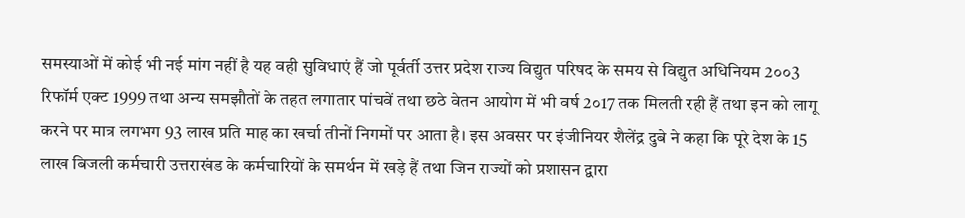समस्याओं में कोई भी नई मांग नहीं है यह वही सुविधाएं हैं जो पूर्वर्ती उत्तर प्रदेश राज्य विद्युत परिषद के समय से विद्युत अधिनियम 2००3 रिफॉर्म एक्ट 1999 तथा अन्य समझौतों के तहत लगातार पांचवें तथा छठे वेतन आयोग में भी वर्ष 2०17 तक मिलती रही हैं तथा इन को लागू करने पर मात्र लगभग 93 लाख प्रति माह का खर्चा तीनों निगमों पर आता है। इस अवसर पर इंजीनियर शैलेंद्र दुबे ने कहा कि पूरे देश के 15 लाख बिजली कर्मचारी उत्तराखंड के कर्मचारियों के समर्थन में खड़े हैं तथा जिन राज्यों को प्रशासन द्वारा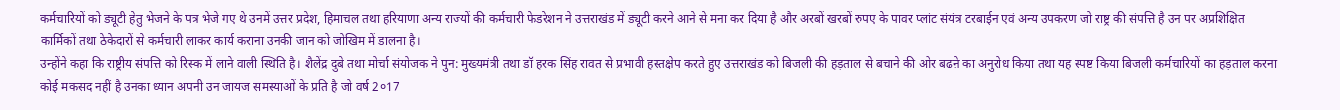कर्मचारियों को ड्यूटी हेतु भेजने के पत्र भेजे गए थे उनमें उत्तर प्रदेश, हिमाचल तथा हरियाणा अन्य राज्यों की कर्मचारी फेडरेशन ने उत्तराखंड में ड्यूटी करने आने से मना कर दिया है और अरबों खरबों रुपए के पावर प्लांट संयंत्र टरबाईन एवं अन्य उपकरण जो राष्ट्र की संपत्ति है उन पर अप्रशिक्षित कार्मिकों तथा ठेकेदारों से कर्मचारी लाकर कार्य कराना उनकी जान को जोखिम में डालना है।
उन्होंने कहा कि राष्ट्रीय संपत्ति को रिस्क में लाने वाली स्थिति है। शैलेंद्र दुबे तथा मोर्चा संयोजक ने पुन: मुख्यमंत्री तथा डॉ हरक सिंह रावत से प्रभावी हस्तक्षेप करते हुए उत्तराखंड को बिजली की हड़ताल से बचाने की ओर बढऩे का अनुरोध किया तथा यह स्पष्ट किया बिजली कर्मचारियों का हड़ताल करना कोई मकसद नहीं है उनका ध्यान अपनी उन जायज समस्याओं के प्रति है जो वर्ष 2०17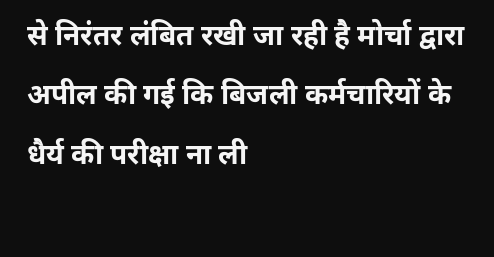से निरंतर लंबित रखी जा रही है मोर्चा द्वारा अपील की गई कि बिजली कर्मचारियों के धैर्य की परीक्षा ना ली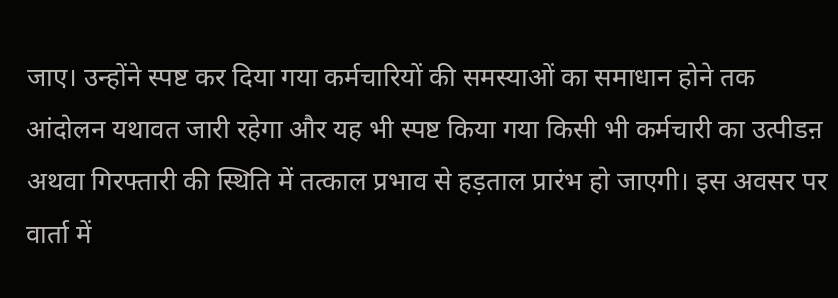जाए। उन्होंने स्पष्ट कर दिया गया कर्मचारियों की समस्याओं का समाधान होने तक आंदोलन यथावत जारी रहेगा और यह भी स्पष्ट किया गया किसी भी कर्मचारी का उत्पीडऩ अथवा गिरफ्तारी की स्थिति में तत्काल प्रभाव से हड़ताल प्रारंभ हो जाएगी। इस अवसर पर वार्ता में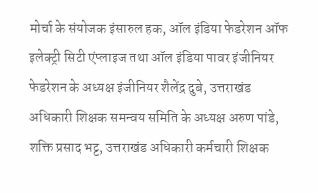मोर्चा के संयोजक इंसारुल हक, ऑल इंडिया फेडरेशन ऑफ इलेक्ट्री सिटी एंप्लाइज तथा ऑल इंडिया पावर इंजीनियर फेडरेशन के अध्यक्ष इंजीनियर शैलेंद्र दुबे, उत्तराखंड अधिकारी शिक्षक समन्वय समिति के अध्यक्ष अरुण पांडे, शक्ति प्रसाद भट्ट, उत्तराखंड अधिकारी कर्मचारी शिक्षक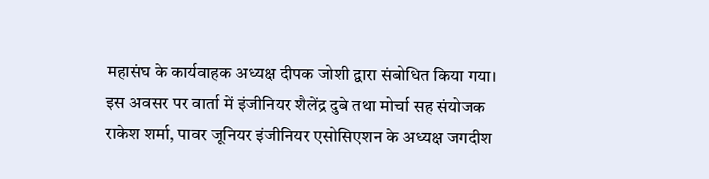महासंघ के कार्यवाहक अध्यक्ष दीपक जोशी द्वारा संबोधित किया गया। इस अवसर पर वार्ता में इंजीनियर शैलेंद्र दुबे तथा मोर्चा सह संयोजक राकेश शर्मा, पावर जूनियर इंजीनियर एसोसिएशन के अध्यक्ष जगदीश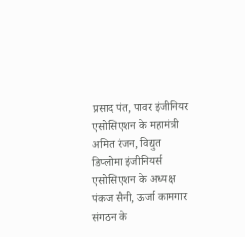प्रसाद पंत, पावर इंजीनियर एसोसिएशन के महामंत्री अमित रंजन, विद्युत डिप्लोमा इंजीनियर्स एसोसिएशन के अध्यक्ष पंकज सैनी, ऊर्जा कामगार संगठन के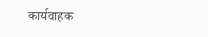कार्यवाहक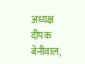अध्यक्ष दीपक बेनीवाल,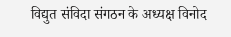विद्युत संविदा संगठन के अध्यक्ष विनोद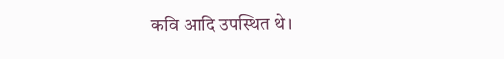कवि आदि उपस्थित थे।